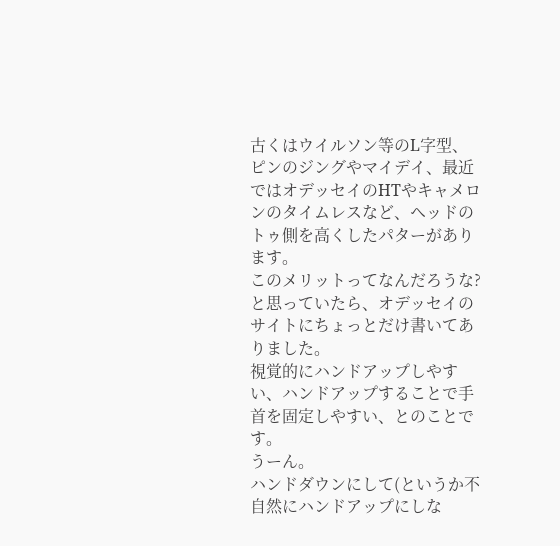古くはウイルソン等のL字型、ピンのジングやマイデイ、最近ではオデッセイのHTやキャメロンのタイムレスなど、ヘッドのトゥ側を高くしたパターがあります。
このメリットってなんだろうな?と思っていたら、オデッセイのサイトにちょっとだけ書いてありました。
視覚的にハンドアップしやすい、ハンドアップすることで手首を固定しやすい、とのことです。
うーん。
ハンドダウンにして(というか不自然にハンドアップにしな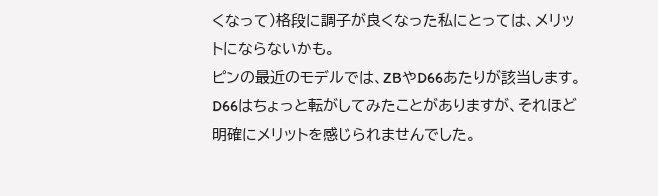くなって)格段に調子が良くなった私にとっては、メリットにならないかも。
ピンの最近のモデルでは、ZBやD66あたりが該当します。
D66はちょっと転がしてみたことがありますが、それほど明確にメリットを感じられませんでした。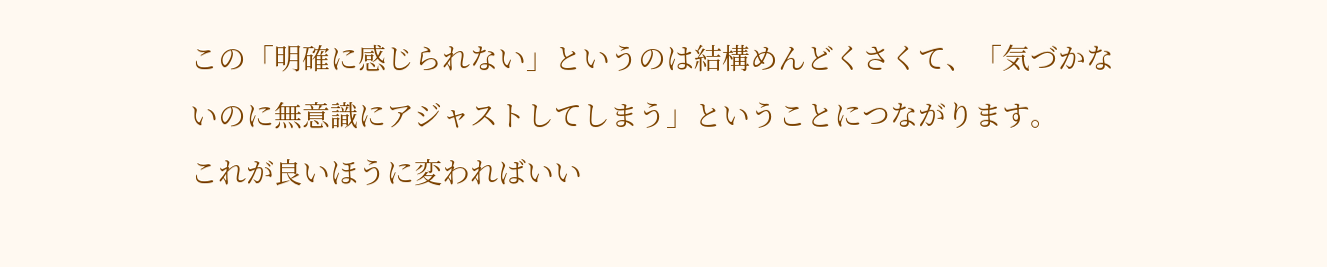この「明確に感じられない」というのは結構めんどくさくて、「気づかないのに無意識にアジャストしてしまう」ということにつながります。
これが良いほうに変わればいい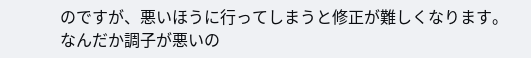のですが、悪いほうに行ってしまうと修正が難しくなります。
なんだか調子が悪いの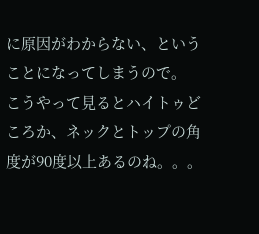に原因がわからない、ということになってしまうので。
こうやって見るとハイトゥどころか、ネックとトップの角度が90度以上あるのね。。。